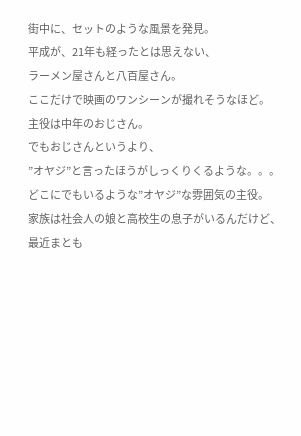街中に、セットのような風景を発見。
平成が、21年も経ったとは思えない、
ラーメン屋さんと八百屋さん。
ここだけで映画のワンシーンが撮れそうなほど。
主役は中年のおじさん。
でもおじさんというより、
”オヤジ”と言ったほうがしっくりくるような。。。
どこにでもいるような”オヤジ”な雰囲気の主役。
家族は社会人の娘と高校生の息子がいるんだけど、
最近まとも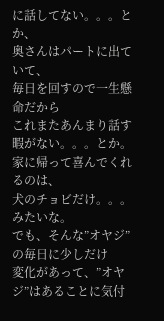に話してない。。。とか、
奥さんはパートに出ていて、
毎日を回すので一生懸命だから
これまたあんまり話す暇がない。。。とか。
家に帰って喜んでくれるのは、
犬のチョビだけ。。。みたいな。
でも、そんな”オヤジ”の毎日に少しだけ
変化があって、”オヤジ”はあることに気付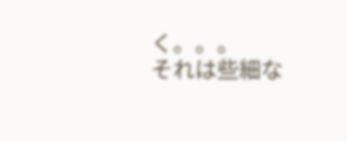く。。。
それは些細な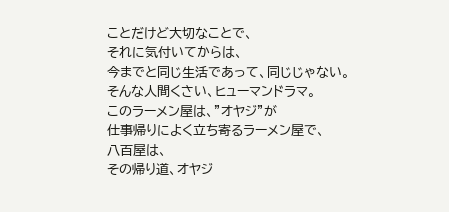ことだけど大切なことで、
それに気付いてからは、
今までと同じ生活であって、同じじゃない。
そんな人間くさい、ヒューマンドラマ。
このラーメン屋は、”オヤジ”が
仕事帰りによく立ち寄るラーメン屋で、
八百屋は、
その帰り道、オヤジ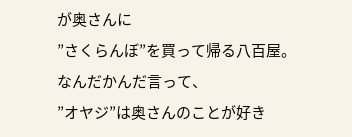が奥さんに
”さくらんぼ”を買って帰る八百屋。
なんだかんだ言って、
”オヤジ”は奥さんのことが好き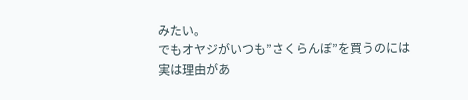みたい。
でもオヤジがいつも”さくらんぼ”を買うのには
実は理由があ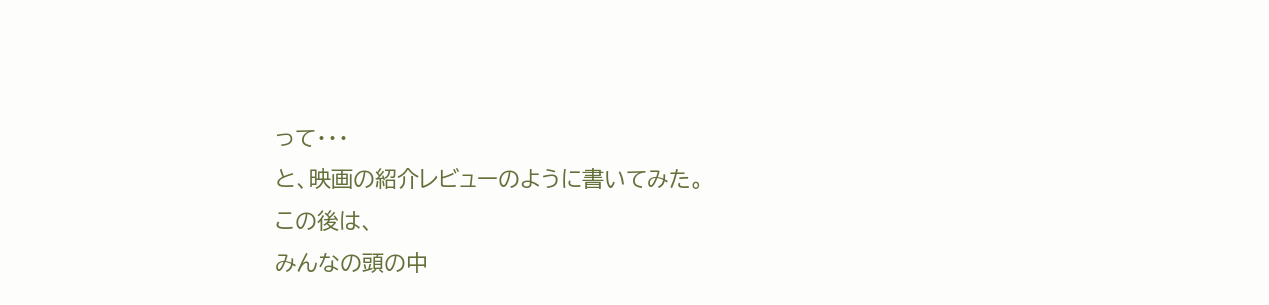って・・・
と、映画の紹介レビューのように書いてみた。
この後は、
みんなの頭の中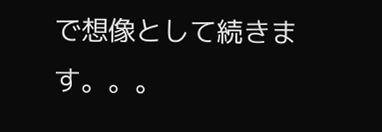で想像として続きます。。。